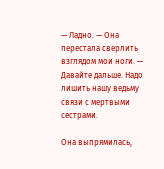— Ладно. — Она перестала сверлить взглядом мои ноги. — Давайте дальше. Надо лишить нашу ведьму связи с мертвыми сестрами.

Она выпрямилась,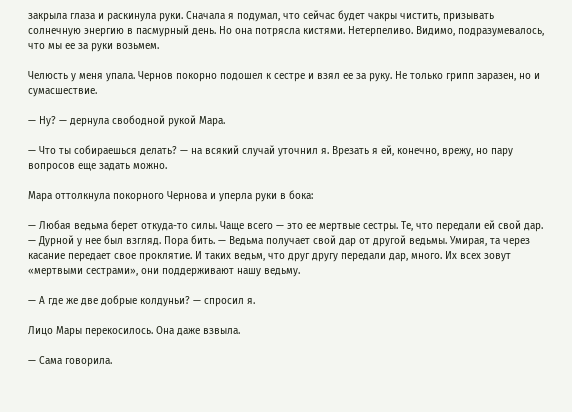закрыла глаза и раскинула руки. Сначала я подумал, что сейчас будет чакры чистить, призывать солнечную энергию в пасмурный день. Но она потрясла кистями. Нетерпеливо. Видимо, подразумевалось, что мы ее за руки возьмем.

Челюсть у меня упала. Чернов покорно подошел к сестре и взял ее за руку. Не только грипп заразен, но и сумасшествие.

— Ну? — дернула свободной рукой Мара.

— Что ты собираешься делать? — на всякий случай уточнил я. Врезать я ей, конечно, врежу, но пару вопросов еще задать можно.

Мара оттолкнула покорного Чернова и уперла руки в бока:

— Любая ведьма берет откуда-то силы. Чаще всего — это ее мертвые сестры. Те, что передали ей свой дар. — Дурной у нее был взгляд. Пора бить. — Ведьма получает свой дар от другой ведьмы. Умирая, та через касание передает свое проклятие. И таких ведьм, что друг другу передали дар, много. Их всех зовут «мертвыми сестрами», они поддерживают нашу ведьму.

— А где же две добрые колдуньи? — спросил я.

Лицо Мары перекосилось. Она даже взвыла.

— Сама говорила.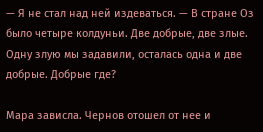— Я не стал над ней издеваться. — В стране Оз было четыре колдуньи. Две добрые, две злые. Одну злую мы задавили, осталась одна и две добрые. Добрые где?

Мара зависла. Чернов отошел от нее и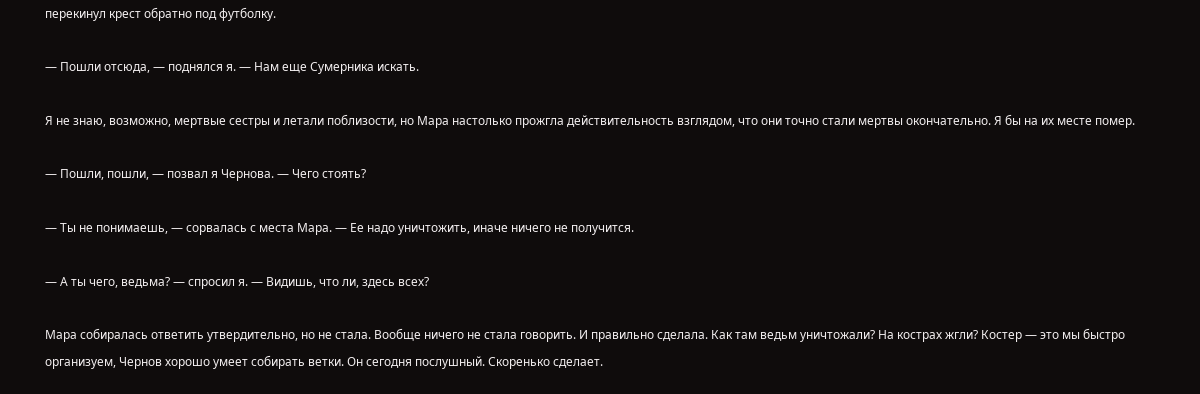перекинул крест обратно под футболку.

— Пошли отсюда, — поднялся я. — Нам еще Сумерника искать.

Я не знаю, возможно, мертвые сестры и летали поблизости, но Мара настолько прожгла действительность взглядом, что они точно стали мертвы окончательно. Я бы на их месте помер.

— Пошли, пошли, — позвал я Чернова. — Чего стоять?

— Ты не понимаешь, — сорвалась с места Мара. — Ее надо уничтожить, иначе ничего не получится.

— А ты чего, ведьма? — спросил я. — Видишь, что ли, здесь всех?

Мара собиралась ответить утвердительно, но не стала. Вообще ничего не стала говорить. И правильно сделала. Как там ведьм уничтожали? На кострах жгли? Костер — это мы быстро организуем, Чернов хорошо умеет собирать ветки. Он сегодня послушный. Скоренько сделает.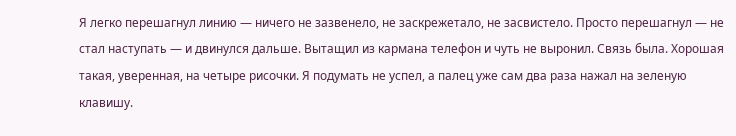Я легко перешагнул линию — ничего не зазвенело, не заскрежетало, не засвистело. Просто перешагнул — не стал наступать — и двинулся дальше. Вытащил из кармана телефон и чуть не выронил. Связь была. Хорошая такая, уверенная, на четыре рисочки. Я подумать не успел, а палец уже сам два раза нажал на зеленую клавишу.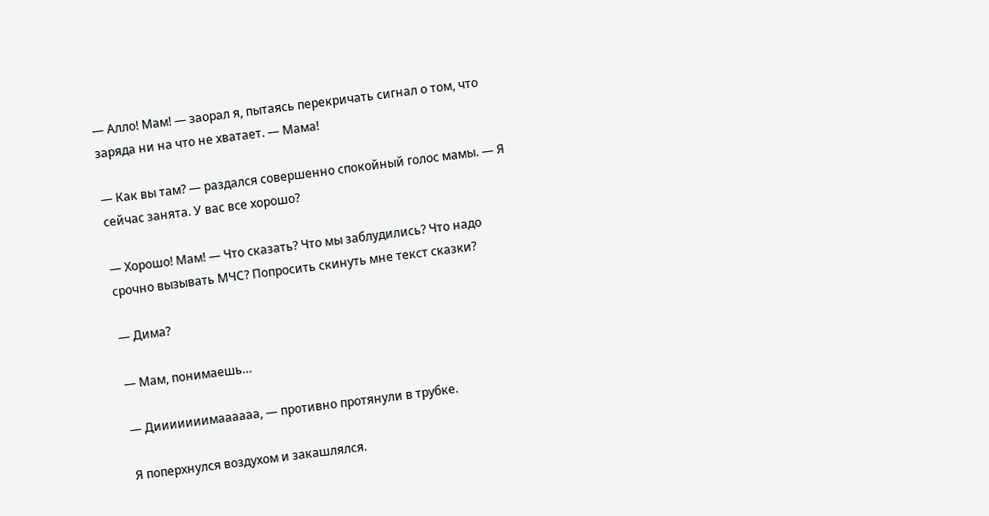— Алло! Мам! — заорал я, пытаясь перекричать сигнал о том, что заряда ни на что не хватает. — Мама!

— Как вы там? — раздался совершенно спокойный голос мамы. — Я сейчас занята. У вас все хорошо?

— Хорошо! Мам! — Что сказать? Что мы заблудились? Что надо срочно вызывать МЧС? Попросить скинуть мне текст сказки?

— Дима?

— Мам, понимаешь…

— Дииииииимаааааа, — противно протянули в трубке.

Я поперхнулся воздухом и закашлялся.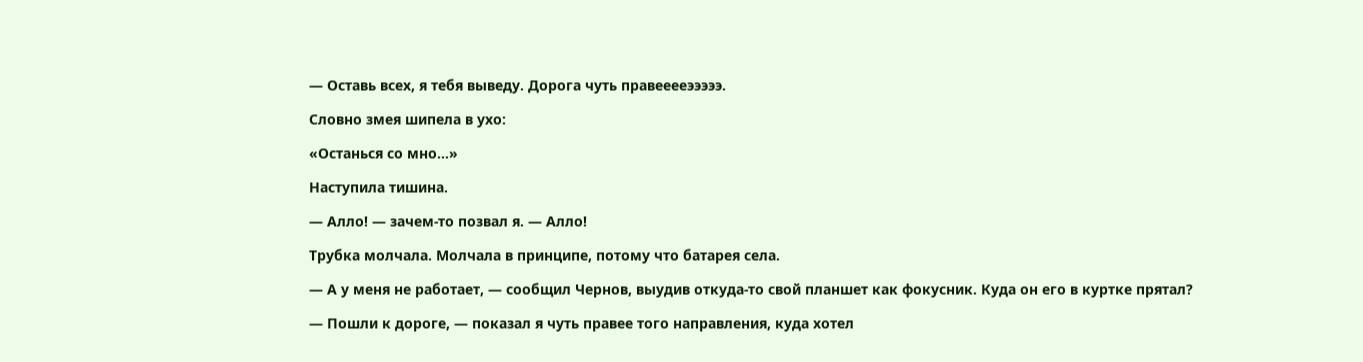— Оставь всех, я тебя выведу. Дорога чуть правееееэээээ.

Словно змея шипела в ухо:

«Останься со мно…»

Наступила тишина.

— Алло! — зачем-то позвал я. — Алло!

Трубка молчала. Молчала в принципе, потому что батарея села.

— А у меня не работает, — сообщил Чернов, выудив откуда-то свой планшет как фокусник. Куда он его в куртке прятал?

— Пошли к дороге, — показал я чуть правее того направления, куда хотел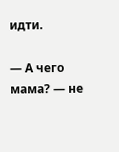идти.

— А чего мама? — не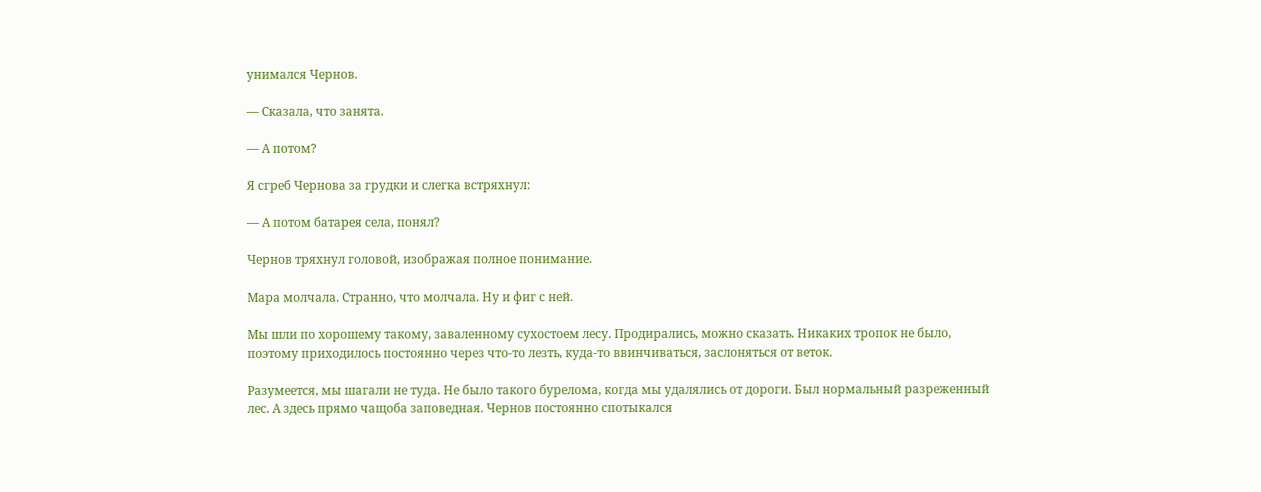унимался Чернов.

— Сказала, что занята.

— А потом?

Я сгреб Чернова за грудки и слегка встряхнул:

— А потом батарея села, понял?

Чернов тряхнул головой, изображая полное понимание.

Мара молчала. Странно, что молчала. Ну и фиг с ней.

Мы шли по хорошему такому, заваленному сухостоем лесу. Продирались, можно сказать. Никаких тропок не было, поэтому приходилось постоянно через что-то лезть, куда-то ввинчиваться, заслоняться от веток.

Разумеется, мы шагали не туда. Не было такого бурелома, когда мы удалялись от дороги. Был нормальный разреженный лес. А здесь прямо чащоба заповедная. Чернов постоянно спотыкался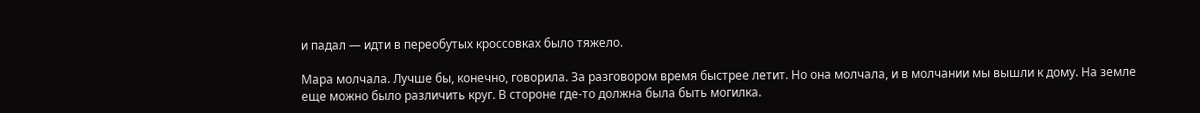и падал — идти в переобутых кроссовках было тяжело.

Мара молчала. Лучше бы, конечно, говорила. За разговором время быстрее летит. Но она молчала, и в молчании мы вышли к дому. На земле еще можно было различить круг. В стороне где-то должна была быть могилка.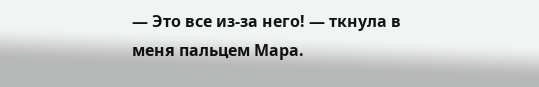— Это все из-за него! — ткнула в меня пальцем Мара.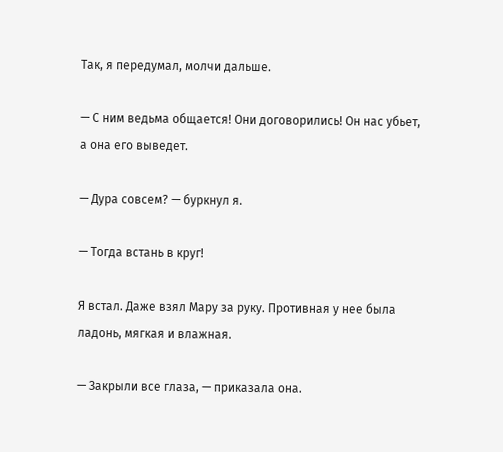Так, я передумал, молчи дальше.

— С ним ведьма общается! Они договорились! Он нас убьет, а она его выведет.

— Дура совсем? — буркнул я.

— Тогда встань в круг!

Я встал. Даже взял Мару за руку. Противная у нее была ладонь, мягкая и влажная.

— Закрыли все глаза, — приказала она.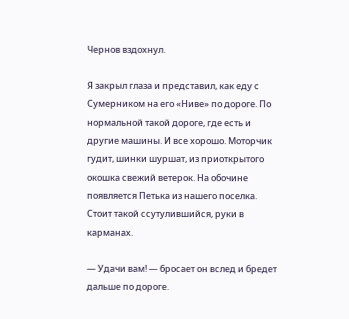Чернов вздохнул.

Я закрыл глаза и представил, как еду с Сумерником на его «Ниве» по дороге. По нормальной такой дороге, где есть и другие машины. И все хорошо. Моторчик гудит, шинки шуршат, из приоткрытого окошка свежий ветерок. На обочине появляется Петька из нашего поселка. Стоит такой ссутулившийся, руки в карманах.

— Удачи вам! — бросает он вслед и бредет дальше по дороге.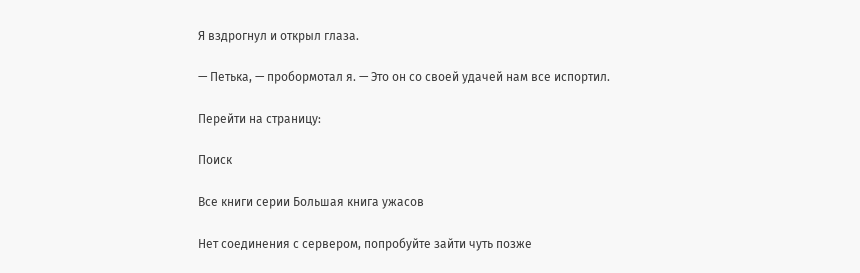Я вздрогнул и открыл глаза.

— Петька, — пробормотал я. — Это он со своей удачей нам все испортил.

Перейти на страницу:

Поиск

Все книги серии Большая книга ужасов

Нет соединения с сервером, попробуйте зайти чуть позже